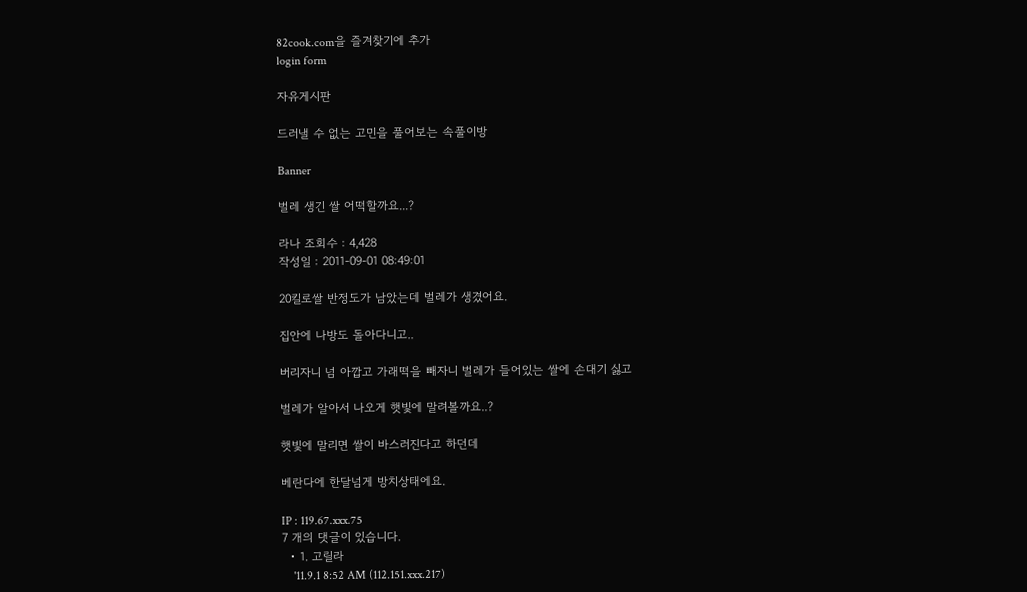82cook.com을 즐겨찾기에 추가
login form

자유게시판

드러낼 수 없는 고민을 풀어보는 속풀이방

Banner

벌레 생긴 쌀 어떡할까요...?

라나 조회수 : 4,428
작성일 : 2011-09-01 08:49:01

20킬로쌀 반정도가 남았는데 벌레가 생겼어요.

집안에 나방도 돌아다니고..

버리자니 넘 아깝고 가래떡을 빼자니 벌레가 들어있는 쌀에 손대기 싫고

벌레가 알아서 나오게 햇빛에 말려볼까요..?

햇빛에 말리면 쌀이 바스러진다고 하던데

베란다에 한달넘게 방치상태에요.

IP : 119.67.xxx.75
7 개의 댓글이 있습니다.
  • 1. 고릴라
    '11.9.1 8:52 AM (112.151.xxx.217)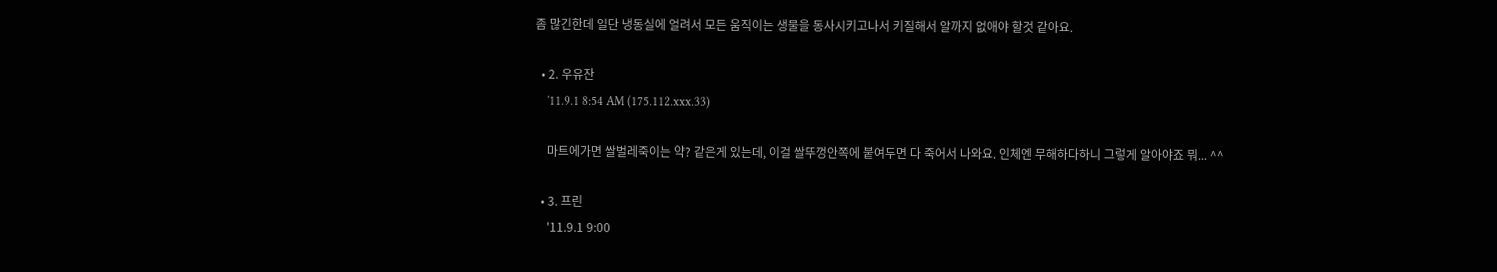좀 많긴한데 일단 냉동실에 얼려서 모든 움직이는 생물을 동사시키고나서 키질해서 알까지 없애야 할것 같아요.

  • 2. 우유잔
    '11.9.1 8:54 AM (175.112.xxx.33)

    마트에가면 쌀벌레죽이는 약? 같은게 있는데, 이걸 쌀뚜껑안쪽에 붙여두면 다 죽어서 나와요. 인체엔 무해하다하니 그렇게 알아야죠 뭐... ^^

  • 3. 프린
    '11.9.1 9:00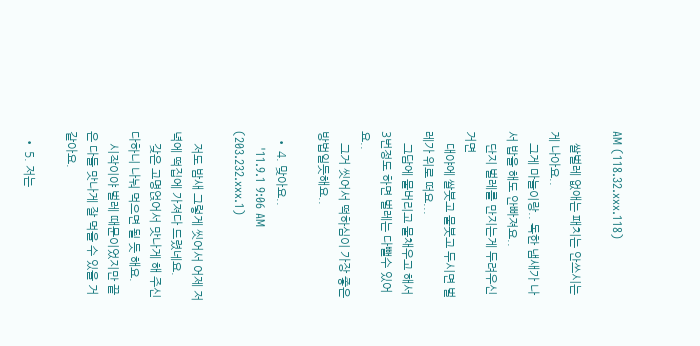AM (118.32.xxx.118)

    쌀벌레 없애는 패치는 안쓰시는게 나아요..
    그게 마늘이랑.. 독한 냄새가 나서 밥을 해도 안빠져요..
    단지 벌레를 만지는게 두려우신거면
    대야에 쌀붓고 물붓고 두시면 벌레가 위로 떠요...
    그담에 물버리고 물채우고 해서 3번정도 하면 벌레는 다뺄수 있어요..
    그거 씻어서 떡하심이 가장 좋은 방법일듯해요..

  • 4. 맞아요..
    '11.9.1 9:06 AM (203.232.xxx.1)

    저도 밤새 그렇게 씻어서 어제 저녁에 떡집에 가져다 드렸네요.
    갖은 고명얹어서 맛나게 해 주신다하니 나눠 먹으면 될 듯 해요.
    시작이야 벌레 때문이었지만 끝은 다들 맛나게 잘 먹을 수 있을 거 같아요.

  • 5. 저는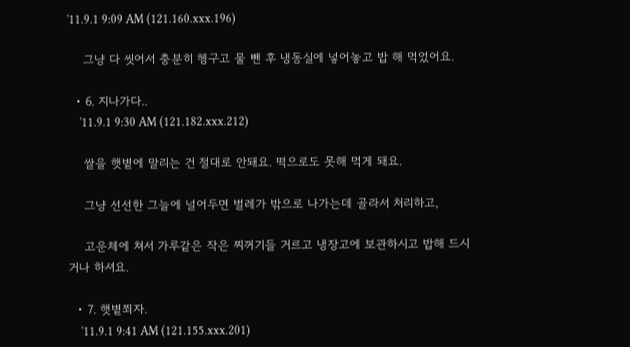'11.9.1 9:09 AM (121.160.xxx.196)

    그냥 다 씻어서 충분히 헹구고 물 뺀 후 냉동실에 넣어놓고 밥 해 먹었어요.

  • 6. 지나가다..
    '11.9.1 9:30 AM (121.182.xxx.212)

    쌀을 햇볕에 말리는 건 절대로 안돼요. 떡으로도 못해 먹게 돼요.

    그냥 선선한 그늘에 널어두면 벌레가 밖으로 나가는데 골라서 처리하고,

    고운체에 쳐서 가루같은 작은 찌꺼기들 거르고 냉장고에 보관하시고 밥해 드시거나 하셔요.

  • 7. 햇볕쬐자.
    '11.9.1 9:41 AM (121.155.xxx.201)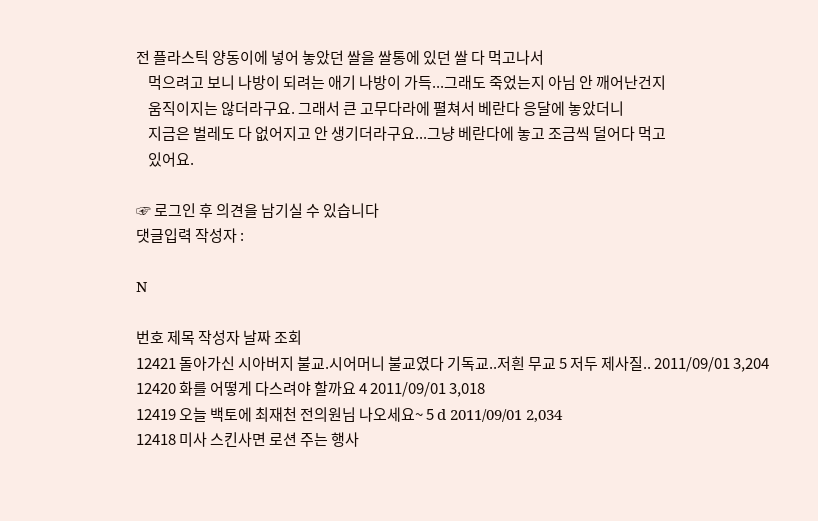전 플라스틱 양동이에 넣어 놓았던 쌀을 쌀통에 있던 쌀 다 먹고나서
    먹으려고 보니 나방이 되려는 애기 나방이 가득...그래도 죽었는지 아님 안 깨어난건지
    움직이지는 않더라구요. 그래서 큰 고무다라에 펼쳐서 베란다 응달에 놓았더니
    지금은 벌레도 다 없어지고 안 생기더라구요...그냥 베란다에 놓고 조금씩 덜어다 먹고
    있어요.

☞ 로그인 후 의견을 남기실 수 있습니다
댓글입력 작성자 :

N

번호 제목 작성자 날짜 조회
12421 돌아가신 시아버지 불교.시어머니 불교였다 기독교..저흰 무교 5 저두 제사질.. 2011/09/01 3,204
12420 화를 어떻게 다스려야 할까요 4 2011/09/01 3,018
12419 오늘 백토에 최재천 전의원님 나오세요~ 5 d 2011/09/01 2,034
12418 미사 스킨사면 로션 주는 행사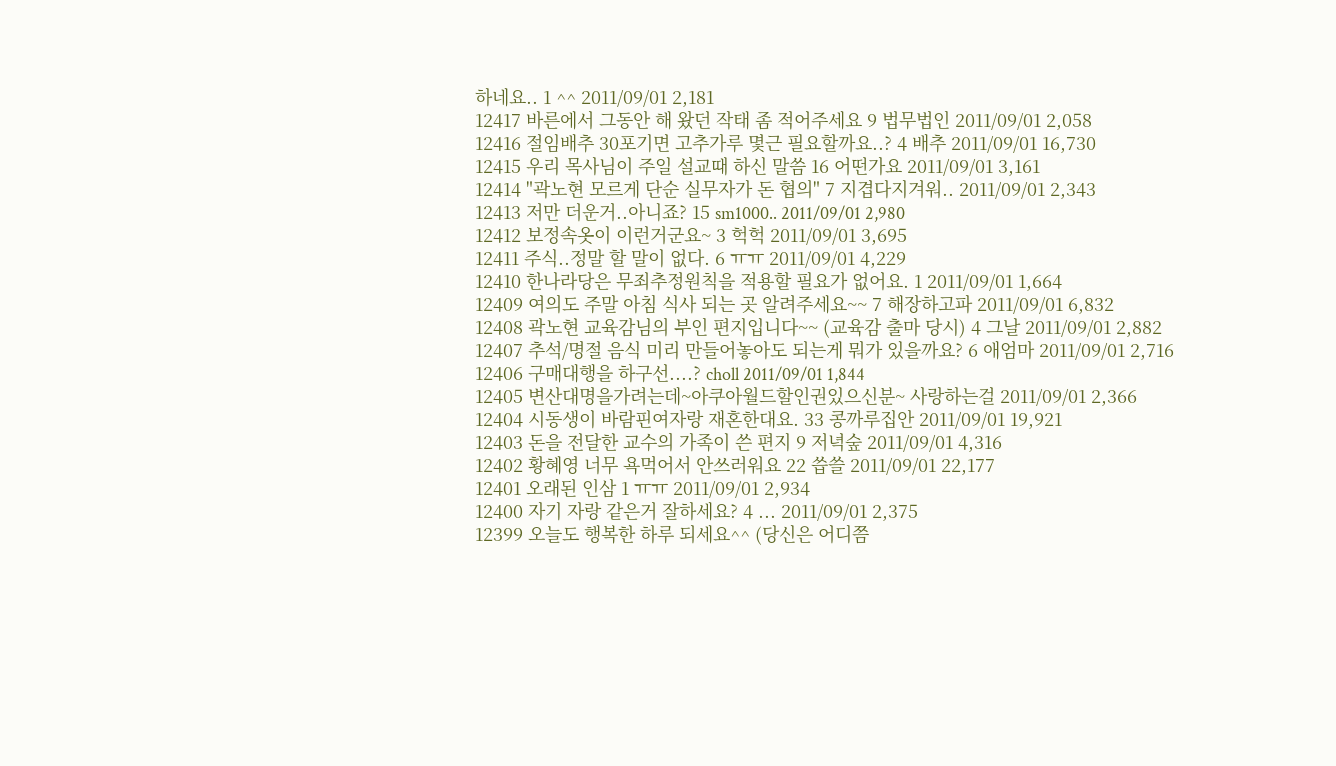하네요.. 1 ^^ 2011/09/01 2,181
12417 바른에서 그동안 해 왔던 작태 좀 적어주세요 9 법무법인 2011/09/01 2,058
12416 절임배추 30포기면 고추가루 몇근 필요할까요..? 4 배추 2011/09/01 16,730
12415 우리 목사님이 주일 설교때 하신 말씀 16 어떤가요 2011/09/01 3,161
12414 "곽노현 모르게 단순 실무자가 돈 협의" 7 지겹다지겨워.. 2011/09/01 2,343
12413 저만 더운거..아니죠? 15 sm1000.. 2011/09/01 2,980
12412 보정속옷이 이런거군요~ 3 헉헉 2011/09/01 3,695
12411 주식..정말 할 말이 없다. 6 ㅠㅠ 2011/09/01 4,229
12410 한나라당은 무죄추정원칙을 적용할 필요가 없어요. 1 2011/09/01 1,664
12409 여의도 주말 아침 식사 되는 곳 알려주세요~~ 7 해장하고파 2011/09/01 6,832
12408 곽노현 교육감님의 부인 편지입니다~~ (교육감 출마 당시) 4 그날 2011/09/01 2,882
12407 추석/명절 음식 미리 만들어놓아도 되는게 뭐가 있을까요? 6 애엄마 2011/09/01 2,716
12406 구매대행을 하구선....? choll 2011/09/01 1,844
12405 변산대명을가려는데~아쿠아월드할인권있으신분~ 사랑하는걸 2011/09/01 2,366
12404 시동생이 바람핀여자랑 재혼한대요. 33 콩까루집안 2011/09/01 19,921
12403 돈을 전달한 교수의 가족이 쓴 편지 9 저녁숲 2011/09/01 4,316
12402 황혜영 너무 욕먹어서 안쓰러워요 22 씁쓸 2011/09/01 22,177
12401 오래된 인삼 1 ㅠㅠ 2011/09/01 2,934
12400 자기 자랑 같은거 잘하세요? 4 ... 2011/09/01 2,375
12399 오늘도 행복한 하루 되세요^^ (당신은 어디쯤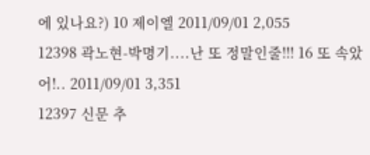에 있나요?) 10 제이엘 2011/09/01 2,055
12398 곽노현-박명기....난 또 정말인줄!!! 16 또 속았어!.. 2011/09/01 3,351
12397 신문 추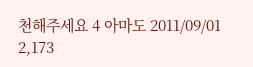천해주세요 4 아마도 2011/09/01 2,173